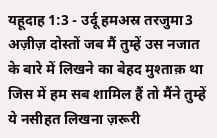यहूदाह 1:3 - उर्दू हमअस्र तरजुमा3 अज़ीज़ दोस्तों जब मैं तुम्हें उस नजात के बारे में लिखने का बेहद मुश्ताक़ था जिस में हम सब शामिल हैं तो मैंने तुम्हें ये नसीहत लिखना ज़रूरी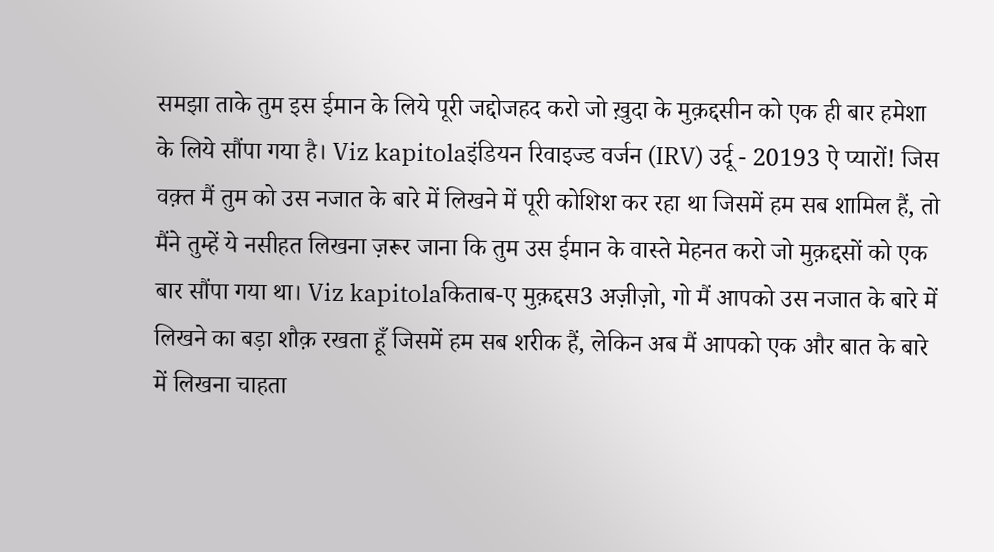समझा ताके तुम इस ईमान के लिये पूरी जद्दोजहद करो जो ख़ुदा के मुक़द्दसीन को एक ही बार हमेशा के लिये सौंपा गया है। Viz kapitolaइंडियन रिवाइज्ड वर्जन (IRV) उर्दू - 20193 ऐ प्यारों! जिस वक़्त मैं तुम को उस नजात के बारे में लिखने में पूरी कोशिश कर रहा था जिसमें हम सब शामिल हैं, तो मैंने तुम्हें ये नसीहत लिखना ज़रूर जाना कि तुम उस ईमान के वास्ते मेहनत करो जो मुक़द्दसों को एक बार सौंपा गया था। Viz kapitolaकिताब-ए मुक़द्दस3 अज़ीज़ो, गो मैं आपको उस नजात के बारे में लिखने का बड़ा शौक़ रखता हूँ जिसमें हम सब शरीक हैं, लेकिन अब मैं आपको एक और बात के बारे में लिखना चाहता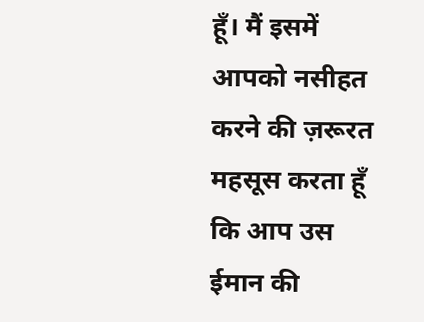हूँ। मैं इसमें आपको नसीहत करने की ज़रूरत महसूस करता हूँ कि आप उस ईमान की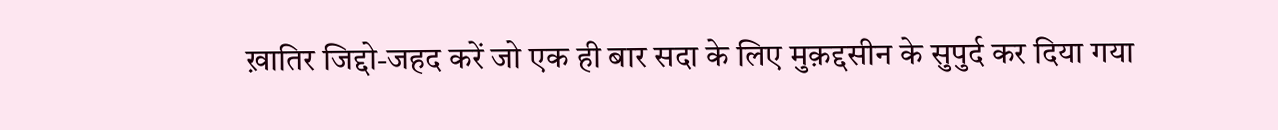ख़ातिर जिद्दो-जहद करें जो एक ही बार सदा के लिए मुक़द्दसीन के सुपुर्द कर दिया गया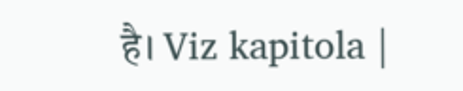है। Viz kapitola |